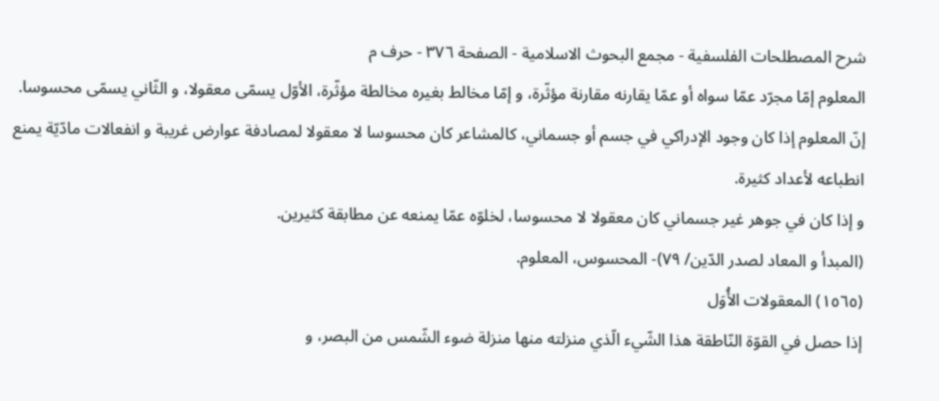شرح المصطلحات الفلسفية - مجمع البحوث الاسلامية - الصفحة ٣٧٦ - حرف م
المعلوم إمّا مجرّد عمّا سواه أو عمّا يقارنه مقارنة مؤثّرة، و إمّا مخالط بغيره مخالطة مؤثّرة، الأوّل يسمّى معقولا، و الثّاني يسمّى محسوسا.
إنّ المعلوم إذا كان وجود الإدراكي في جسم أو جسماني، كالمشاعر كان محسوسا لا معقولا لمصادفة عوارض غريبة و انفعالات مادّيّة يمنع انطباعه لأعداد كثيرة.
و إذا كان في جوهر غير جسماني كان معقولا لا محسوسا، لخلوّه عمّا يمنعه عن مطابقة كثيرين.
(المبدأ و المعاد لصدر الدّين/ ٧٩)- المحسوس، المعلوم.
(١٥٦٥) المعقولات الأُوَل
إذا حصل في القوّة النّاطقة هذا الشّيء الّذي منزلته منها منزلة ضوء الشّمس من البصر، و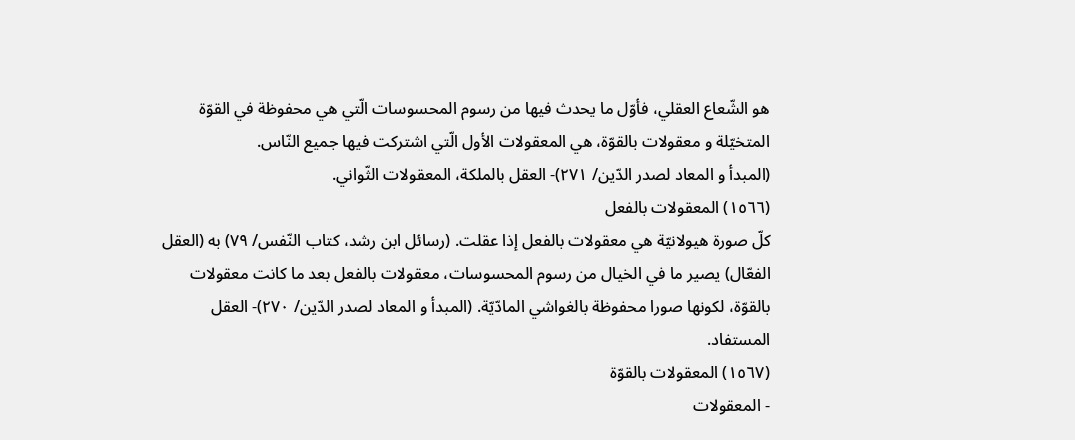هو الشّعاع العقلي، فأوّل ما يحدث فيها من رسوم المحسوسات الّتي هي محفوظة في القوّة المتخيّلة و معقولات بالقوّة، هي المعقولات الأول الّتي اشتركت فيها جميع النّاس.
(المبدأ و المعاد لصدر الدّين/ ٢٧١)- العقل بالملكة، المعقولات الثّواني.
(١٥٦٦) المعقولات بالفعل
كلّ صورة هيولانيّة هي معقولات بالفعل إذا عقلت. (رسائل ابن رشد، كتاب النّفس/ ٧٩) به (العقل الفعّال) يصير ما في الخيال من رسوم المحسوسات، معقولات بالفعل بعد ما كانت معقولات بالقوّة، لكونها صورا محفوظة بالغواشي المادّيّة. (المبدأ و المعاد لصدر الدّين/ ٢٧٠)- العقل المستفاد.
(١٥٦٧) المعقولات بالقوّة
- المعقولات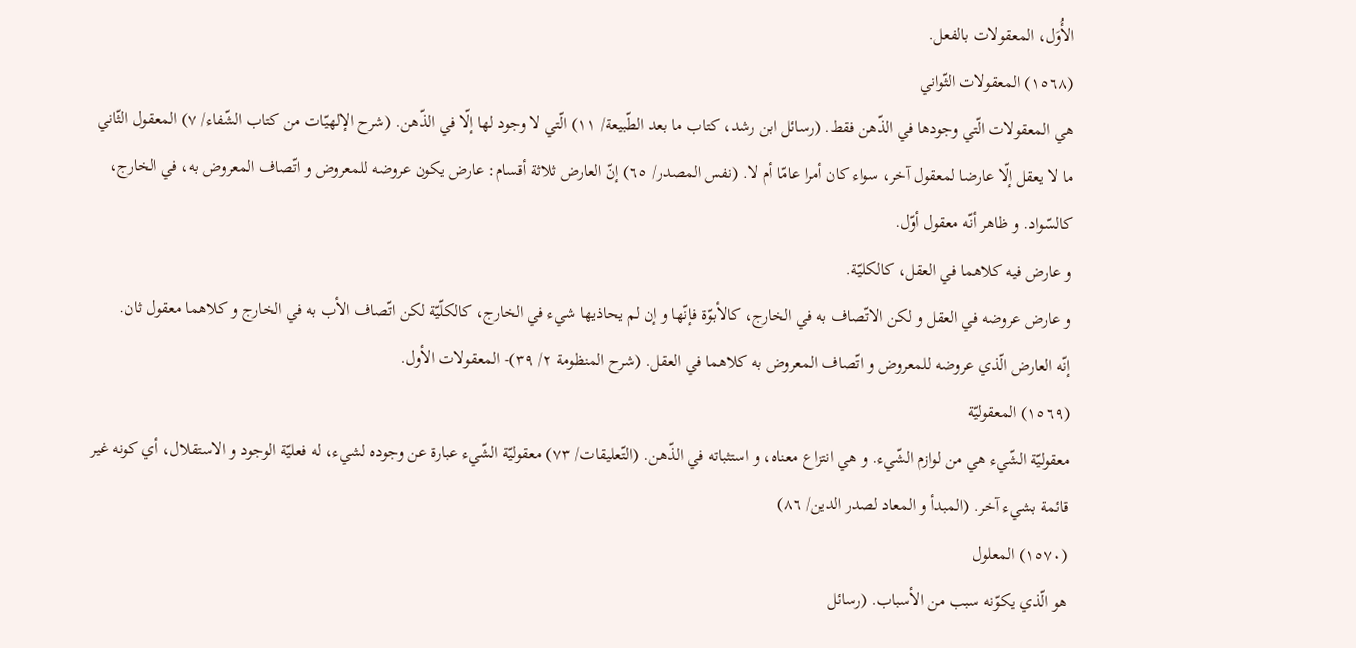الأُوَل، المعقولات بالفعل.
(١٥٦٨) المعقولات الثّواني
هي المعقولات الّتي وجودها في الذّهن فقط. (رسائل ابن رشد، كتاب ما بعد الطّبيعة/ ١١) الّتي لا وجود لها إلّا في الذّهن. (شرح الإلهيّات من كتاب الشّفاء/ ٧) المعقول الثّاني ما لا يعقل إلّا عارضا لمعقول آخر، سواء كان أمرا عامّا أم لا. (نفس المصدر/ ٦٥) إنّ العارض ثلاثة أقسام: عارض يكون عروضه للمعروض و اتّصاف المعروض به، في الخارج، كالسّواد. و ظاهر أنّه معقول أوّل.
و عارض فيه كلاهما في العقل، كالكليّة.
و عارض عروضه في العقل و لكن الاتّصاف به في الخارج، كالأبوّة فإنّها و إن لم يحاذيها شيء في الخارج، كالكلّيّة لكن اتّصاف الأب به في الخارج و كلاهما معقول ثان.
إنّه العارض الّذي عروضه للمعروض و اتّصاف المعروض به كلاهما في العقل. (شرح المنظومة ٢/ ٣٩)- المعقولات الأول.
(١٥٦٩) المعقوليّة
معقوليّة الشّيء هي من لوازم الشّيء. و هي انتزاع معناه، و استثباته في الذّهن. (التّعليقات/ ٧٣) معقوليّة الشّيء عبارة عن وجوده لشيء، له فعليّة الوجود و الاستقلال، أي كونه غير قائمة بشيء آخر. (المبدأ و المعاد لصدر الدين/ ٨٦)
(١٥٧٠) المعلول
هو الّذي يكوّنه سبب من الأسباب. (رسائل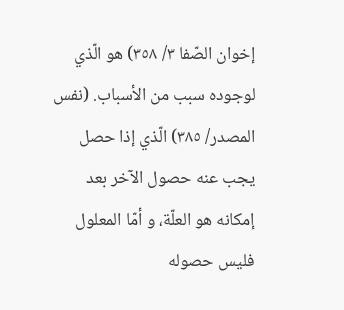إخوان الصّفا ٣/ ٣٥٨) هو الّذي لوجوده سبب من الأسباب. (نفس المصدر/ ٣٨٥) الّذي إذا حصل يجب عنه حصول الآخر بعد إمكانه هو العلّة، و أمّا المعلول فليس حصوله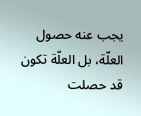يجب عنه حصول العلّة، بل العلّة تكون قد حصلت